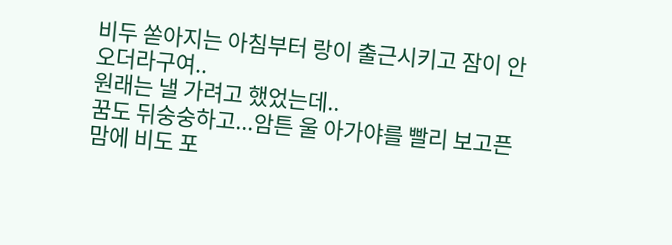비두 쏟아지는 아침부터 랑이 출근시키고 잠이 안오더라구여..
원래는 낼 가려고 했었는데..
꿈도 뒤숭숭하고...암튼 울 아가야를 빨리 보고픈 맘에 비도 포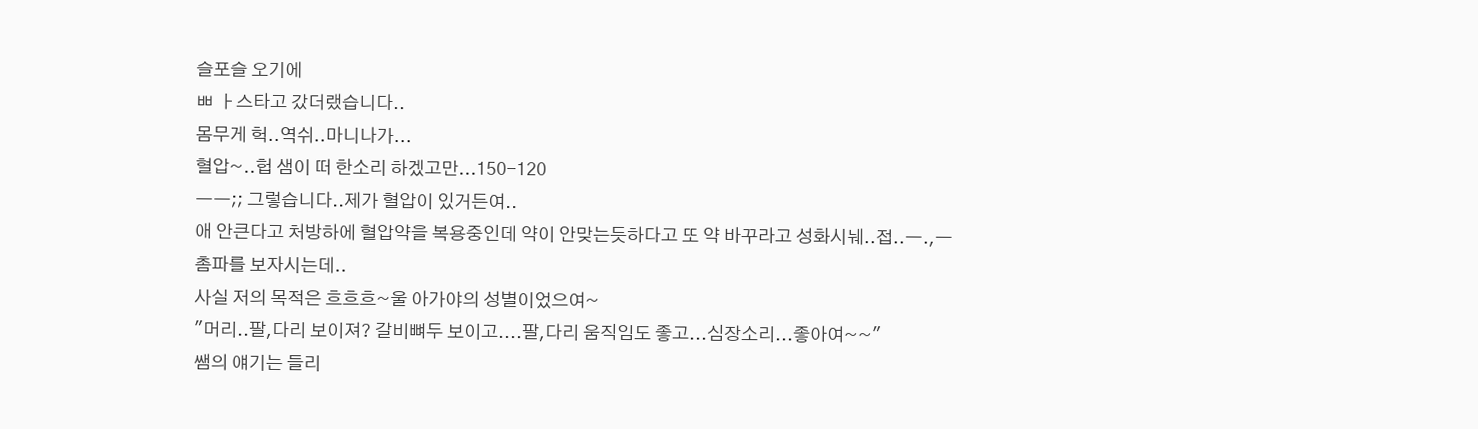슬포슬 오기에
ㅃ ㅏ스타고 갔더랬습니다..
몸무게 헉..역쉬..마니나가...
혈압~..헙 샘이 떠 한소리 하겠고만...150-120
ㅡㅡ;; 그렇습니다..제가 혈압이 있거든여..
애 안큰다고 처방하에 혈압약을 복용중인데 약이 안맞는듯하다고 또 약 바꾸라고 성화시눼..접..ㅡ.,ㅡ
촘파를 보자시는데..
사실 저의 목적은 흐흐흐~울 아가야의 성별이었으여~
"머리..팔,다리 보이져? 갈비뼈두 보이고....팔,다리 움직임도 좋고...심장소리...좋아여~~"
쌤의 얘기는 들리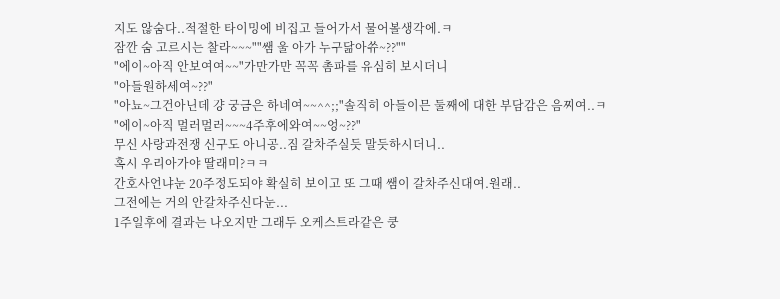지도 않숨다..적절한 타이밍에 비집고 들어가서 물어볼생각에.ㅋ
잠깐 숨 고르시는 찰라~~~""쌤 울 아가 누구닮아쓔~??""
"에이~아직 안보여여~~"가만가만 꼭꼭 촘파를 유심히 보시더니
"아들원하세여~??"
"아뇨~그건아닌데 걍 궁금은 하네여~~^^;;"솔직히 아들이믄 둘째에 대한 부담감은 음찌여..ㅋ
"에이~아직 멀러멀러~~~4주후에와여~~엉~??"
무신 사랑과전쟁 신구도 아니공..짐 갈차주실듯 말듯하시더니..
혹시 우리아가야 딸래미?ㅋㅋ
간호사언냐눈 20주정도되야 확실히 보이고 또 그때 쌤이 갈차주신대여.원래..
그전에는 거의 안갈차주신다눈...
1주일후에 결과는 나오지만 그래두 오케스트라같은 쿵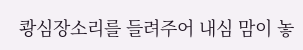쾅심장소리를 들려주어 내심 맘이 놓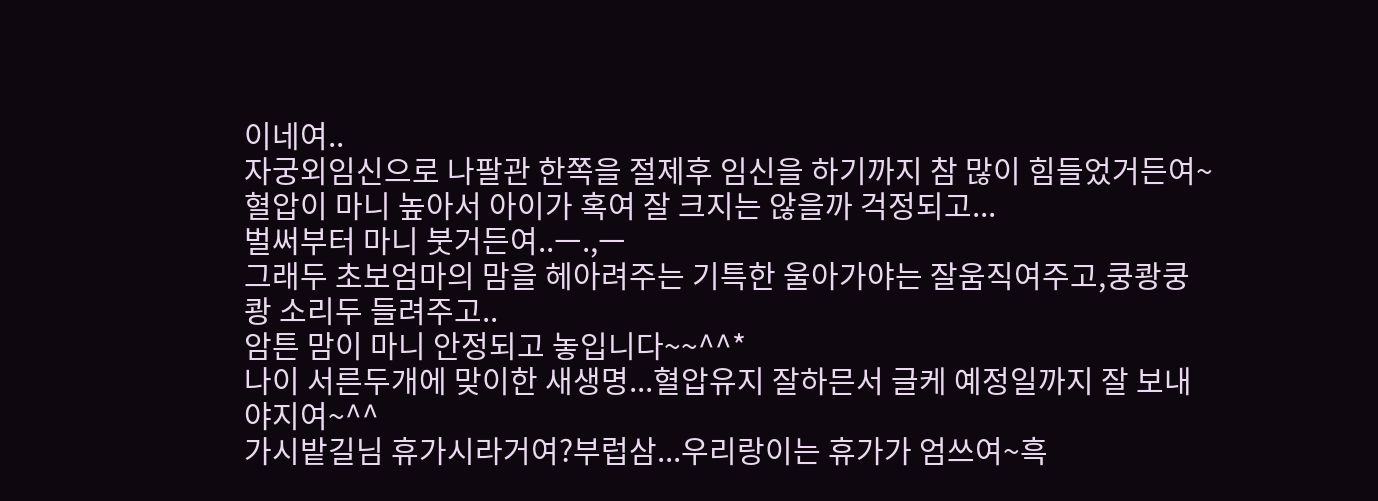이네여..
자궁외임신으로 나팔관 한쪽을 절제후 임신을 하기까지 참 많이 힘들었거든여~
혈압이 마니 높아서 아이가 혹여 잘 크지는 않을까 걱정되고...
벌써부터 마니 붓거든여..ㅡ.,ㅡ
그래두 초보엄마의 맘을 헤아려주는 기특한 울아가야는 잘움직여주고,쿵쾅쿵쾅 소리두 들려주고..
암튼 맘이 마니 안정되고 놓입니다~~^^*
나이 서른두개에 맞이한 새생명...혈압유지 잘하믄서 글케 예정일까지 잘 보내야지여~^^
가시밭길님 휴가시라거여?부럽삼...우리랑이는 휴가가 엄쓰여~흑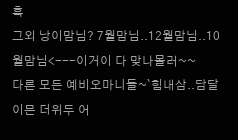흑
그외 낭이맘님? 7월맘님..12월맘님..10월맘님<---이거이 다 맞나몰러~~
다른 모든 예비오마니들~`힘내삼..담달이믄 더위두 어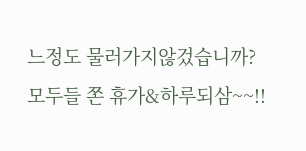느정도 물러가지않겄습니까?
모두들 쫀 휴가&하루되삼~~!!